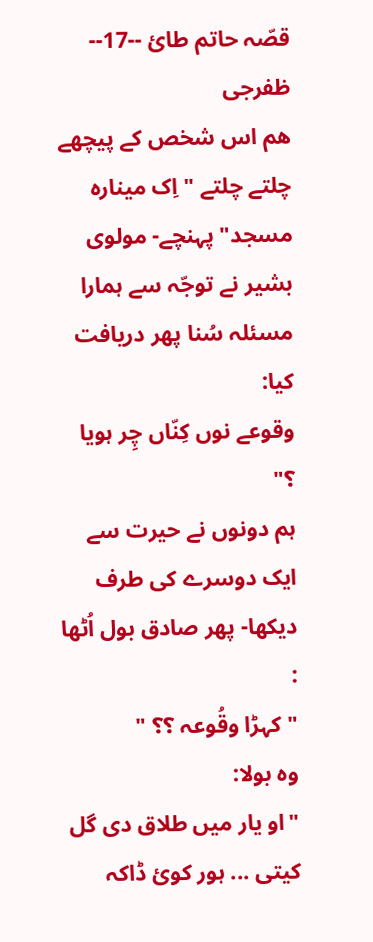قصّہ حاتم طائ --17-- ظفرجی
ھم اس شخص کے پیچھے چلتے چلتے " اِک مینارہ مسجد" پہنچے- مولوی بشیر نے توجّہ سے ہمارا مسئلہ سُنا پھر دریافت کیا:
وقوعے نوں کِنّاں چِر ہویا ؟"
ہم دونوں نے حیرت سے ایک دوسرے کی طرف دیکھا- پھر صادق بول اُٹھا :
" کہڑا وقُوعہ ؟؟ "
وہ بولا:
"او یار میں طلاق دی گل کیتی ... ہور کوئ ڈاکہ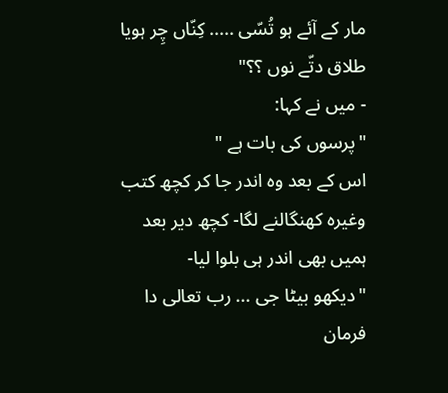مار کے آئے ہو تُسّی ..... کِنّاں چِر ہویا طلاق دتّے نوں ؟؟"
- میں نے کہا:
"پرسوں کی بات ہے "
اس کے بعد وہ اندر جا کر کچھ کتب وغیرہ کھنگالنے لگا- کچھ دیر بعد ہمیں بھی اندر ہی بلوا لیا-
"دیکھو بیٹا جی ... رب تعالی دا فرمان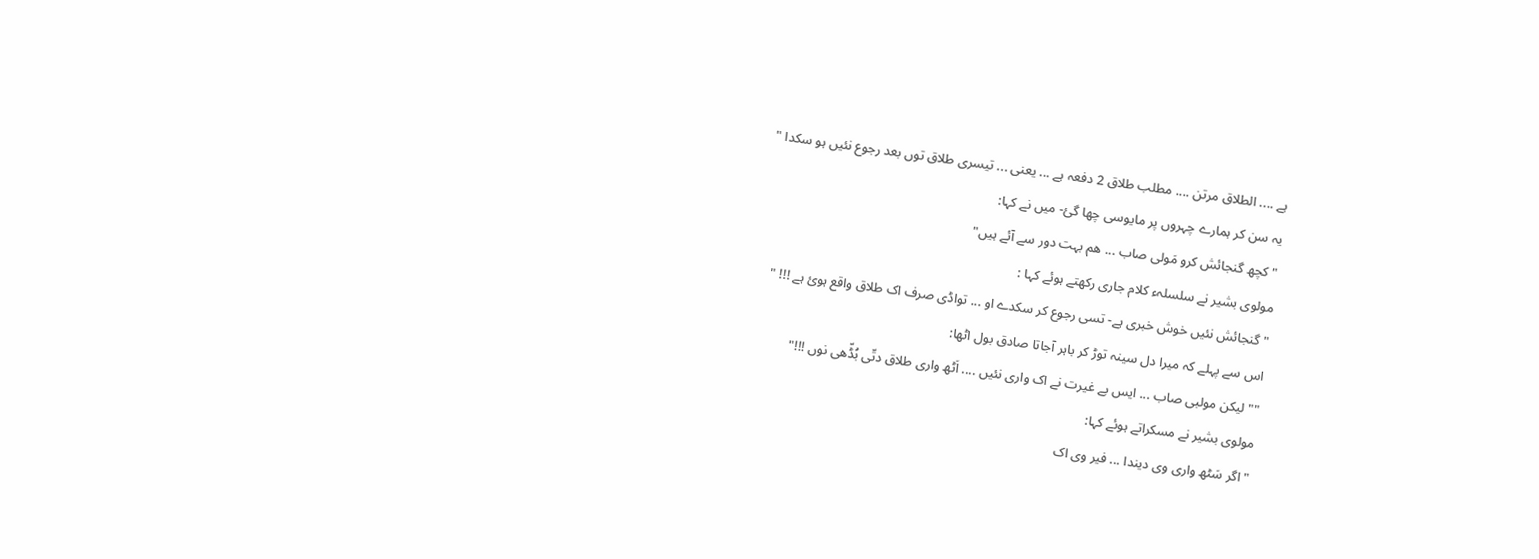ہے .... الطلاق مرتن .... مطلب طلاق 2 دفعہ ہے ... یعنی ... تیسری طلاق توں بعد رجوع نئیں ہو سکدا "
یہ سن کر ہمارے چہروں پر مایوسی چھا گئ- میں نے کہا:
" کچھ گنجائش کرو مَولی صاب ... ھم بہت دور سے آئے ہیں"
مولوی بشیر نے سلسلہء کلام جاری رکھتے ہوئے کہا :
" گنجائش نئیں خوش خبری ہے- تسی رجوع کر سکدے او ... تواڈی صرف اک طلاق واقع ہوئ ہے !!! "
اس سے پہلے کہ میرا دل سینہ توڑ کر باہر آجاتا صادق بول اٹھا:
""لیکن مولبی صاب ... ایس بے غیرت نے اک واری نئیں .... اَٹھ واری طلاق دتّی بُڈّھی نوں !!!"
مولوی بشیر نے مسکراتے ہوئے کہا:
" اگر سَٹھ واری وی دیندا ... فیر وی اک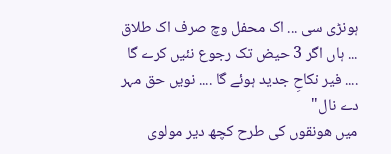ہونڑی سی ... اک محفل وچ صرف اک طلاق ... ہاں اگر 3 حیض تک رجوع نئیں کرے گا .... فیر نکاحِ جدید ہوئے گا .... نویں حق مہر دے نال"
میں ھونقوں کی طرح کچھ دیر مولوی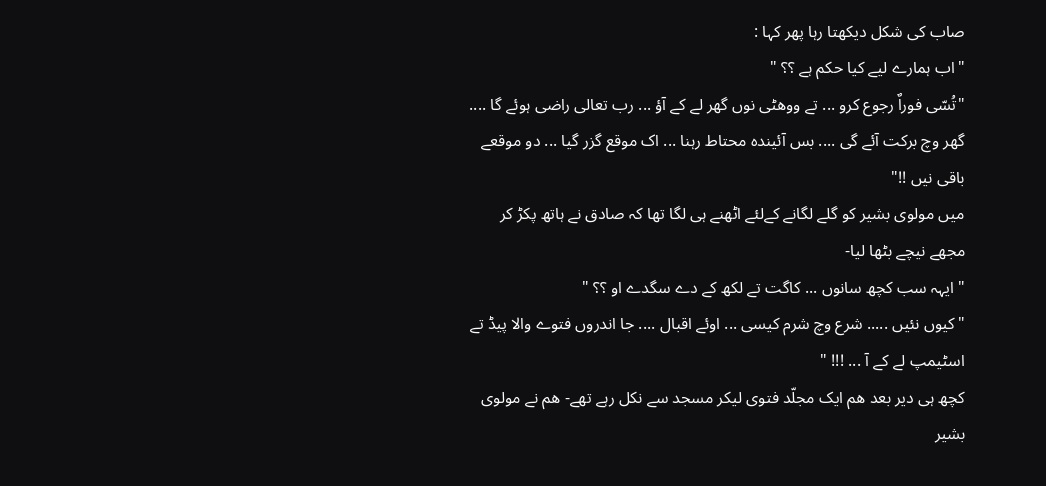صاب کی شکل دیکھتا رہا پھر کہا :
"اب ہمارے لیے کیا حکم ہے ؟؟ "
"تُسّی فوراٌ رجوع کرو ... تے ووھٹی نوں گھر لے کے آؤ ... رب تعالی راضی ہوئے گا .... گھر وچ برکت آئے گی .... بس آئیندہ محتاط رہنا ... اک موقع گزر گیا ... دو موقعے باقی نیں !!"
میں مولوی بشیر کو گلے لگانے کےلئے اٹھنے ہی لگا تھا کہ صادق نے ہاتھ پکڑ کر مجھے نیچے بٹھا لیا-
" ایہہ سب کچھ سانوں ... کاگت تے لکھ کے دے سگدے او ؟؟ "
"کیوں نئیں ..... شرع وچ شرم کیسی ... اوئے اقبال .... جا اندروں فتوے والا پیڈ تے اسٹیمپ لے کے آ ... !!! "
کچھ ہی دیر بعد ھم ایک مجلّد فتوی لیکر مسجد سے نکل رہے تھے- ھم نے مولوی بشیر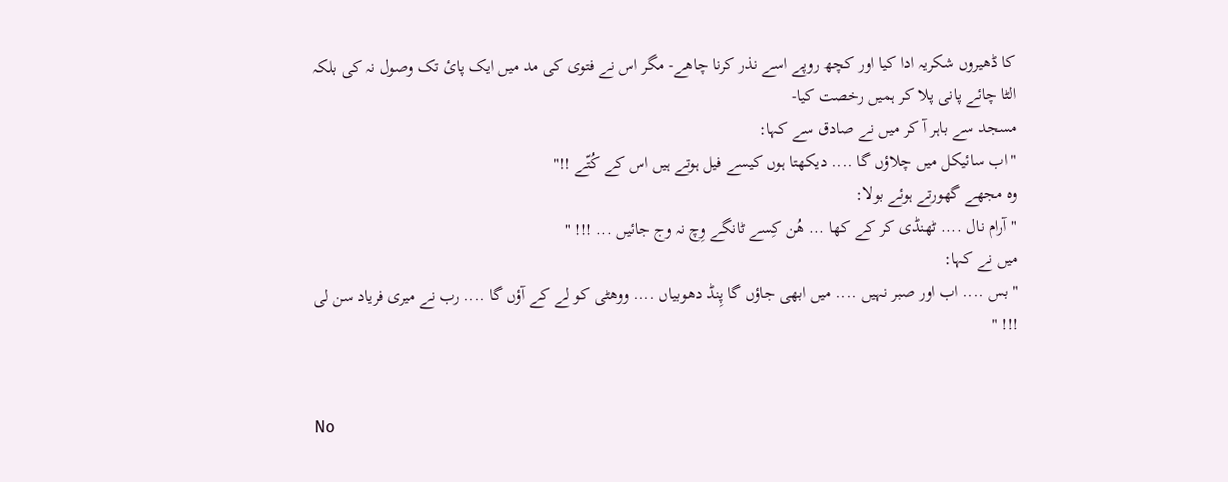کا ڈھیروں شکریہ ادا کیا اور کچھ روپے اسے نذر کرنا چاھے- مگر اس نے فتوی کی مد میں ایک پائ تک وصول نہ کی بلکہ الٹا چائے پانی پلا کر ہمیں رخصت کیا-
مسجد سے باہر آ کر میں نے صادق سے کہا:
"اب سائیکل میں چلاؤں گا .... دیکھتا ہوں کیسے فیل ہوتے ہیں اس کے کُتّے !!"
وہ مجھے گھورتے ہوئے بولا:
" آرام نال .... ٹھنڈی کر کے کھا ... ھُن کِسے ٹانگے وِچ نہ وج جائیں ... !!! "
میں نے کہا:
" بس .... اب اور صبر نہیں .... میں ابھی جاؤں گا پِنڈ دھوبیاں .... ووھٹی کو لے کے آؤں گا .... رب نے میری فریاد سن لی !!! "


No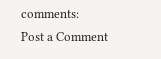comments:
Post a Comment